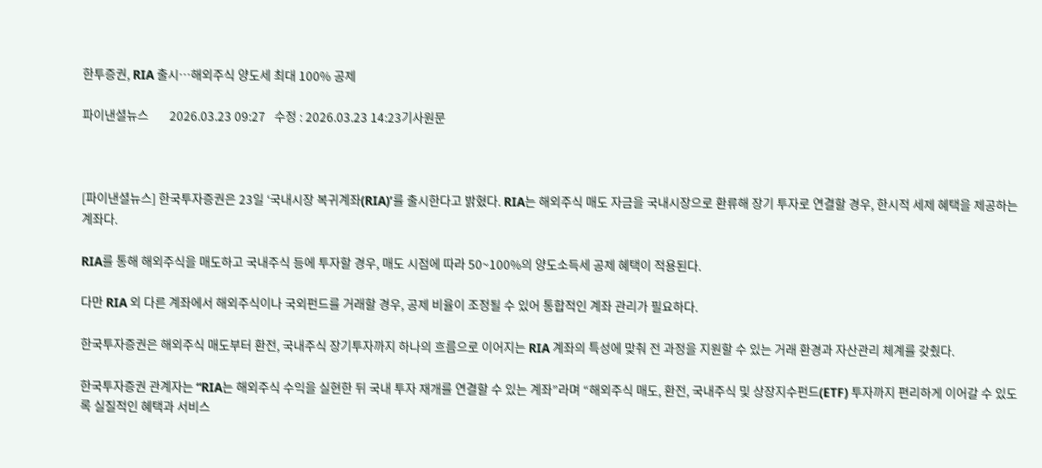한투증권, RIA 출시…해외주식 양도세 최대 100% 공제

파이낸셜뉴스       2026.03.23 09:27   수정 : 2026.03.23 14:23기사원문



[파이낸셜뉴스] 한국투자증권은 23일 ‘국내시장 복귀계좌(RIA)’를 출시한다고 밝혔다. RIA는 해외주식 매도 자금을 국내시장으로 환류해 장기 투자로 연결할 경우, 한시적 세제 혜택을 제공하는 계좌다.

RIA를 통해 해외주식을 매도하고 국내주식 등에 투자할 경우, 매도 시점에 따라 50~100%의 양도소득세 공제 혜택이 적용된다.

다만 RIA 외 다른 계좌에서 해외주식이나 국외펀드를 거래할 경우, 공제 비율이 조정될 수 있어 통합적인 계좌 관리가 필요하다.

한국투자증권은 해외주식 매도부터 환전, 국내주식 장기투자까지 하나의 흐름으로 이어지는 RIA 계좌의 특성에 맞춰 전 과정을 지원할 수 있는 거래 환경과 자산관리 체계를 갖췄다.

한국투자증권 관계자는 “RIA는 해외주식 수익을 실현한 뒤 국내 투자 재개를 연결할 수 있는 계좌”라며 “해외주식 매도, 환전, 국내주식 및 상장지수펀드(ETF) 투자까지 편리하게 이어갈 수 있도록 실질적인 혜택과 서비스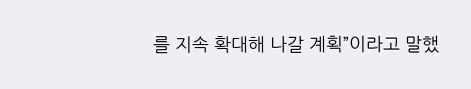를 지속 확대해 나갈 계획”이라고 말했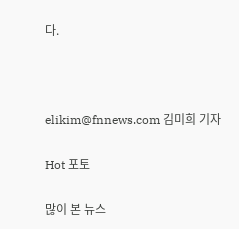다.



elikim@fnnews.com 김미희 기자

Hot 포토

많이 본 뉴스